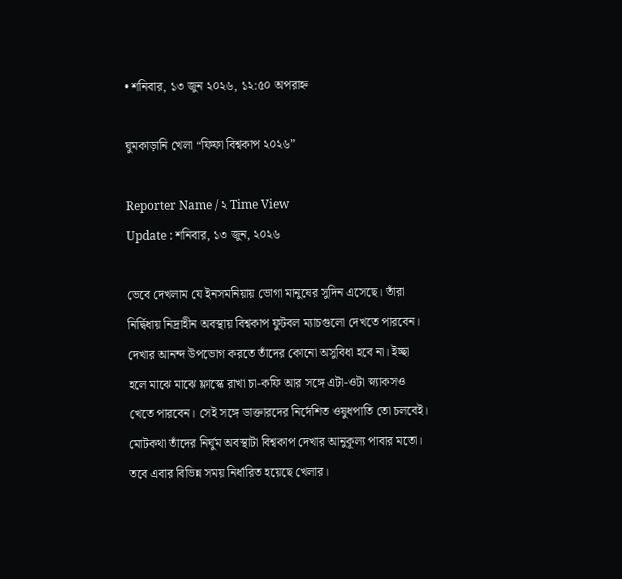• শনিবার, ১৩ জুন ২০২৬, ১২:৫০ অপরাহ্ন

ঘুমকাড়ানি খেলা “ফিফা বিশ্বকাপ ২০২৬”

Reporter Name / ২ Time View
Update : শনিবার, ১৩ জুন, ২০২৬

ভেবে দেখলাম যে ইনসমনিয়ায় ভোগা মানুষের সুদিন এসেছে। তাঁরা নির্দ্বিধায় নিদ্রাহীন অবস্থায় বিশ্বকাপ ফুটবল ম্যাচগুলো দেখতে পারবেন। দেখার আনন্দ উপভোগ করতে তাঁদের কোনো অসুবিধা হবে না। ইচ্ছা হলে মাঝে মাঝে ফ্লাস্কে রাখা চা-কফি আর সঙ্গে এটা-ওটা স্ন্যাকসও খেতে পারবেন। সেই সঙ্গে ডাক্তারদের নির্দেশিত ওষুধপাতি তো চলবেই। মোটকথা তাঁদের নির্ঘুম অবস্থাটা বিশ্বকাপ দেখার আনুকূল্য পাবার মতো। তবে এবার বিভিন্ন সময় নির্ধারিত হয়েছে খেলার।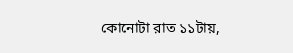কোনোটা রাত ১১টায়,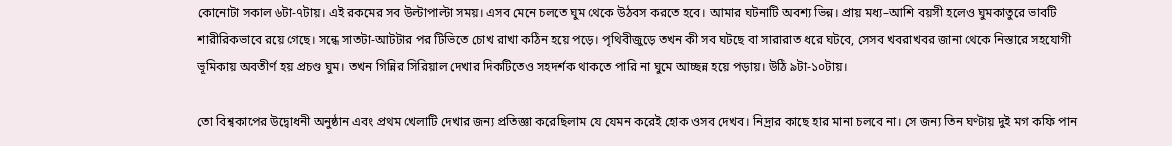কোনোটা সকাল ৬টা-৭টায়। এই রকমের সব উল্টাপাল্টা সময়। এসব মেনে চলতে ঘুম থেকে উঠবস করতে হবে। আমার ঘটনাটি অবশ্য ভিন্ন। প্রায় মধ্য–আশি বয়সী হলেও ঘুমকাতুরে ভাবটি শারীরিকভাবে রয়ে গেছে। সন্ধে সাতটা-আটটার পর টিভিতে চোখ রাখা কঠিন হয়ে পড়ে। পৃথিবীজুড়ে তখন কী সব ঘটছে বা সারারাত ধরে ঘটবে, সেসব খবরাখবর জানা থেকে নিস্তারে সহযোগী ভূমিকায় অবতীর্ণ হয় প্রচণ্ড ঘুম। তখন গিন্নির সিরিয়াল দেখার দিকটিতেও সহদর্শক থাকতে পারি না ঘুমে আচ্ছন্ন হয়ে পড়ায়। উঠি ৯টা-১০টায়।

তো বিশ্বকাপের উদ্বোধনী অনুষ্ঠান এবং প্রথম খেলাটি দেখার জন্য প্রতিজ্ঞা করেছিলাম যে যেমন করেই হোক ওসব দেখব। নিদ্রার কাছে হার মানা চলবে না। সে জন্য তিন ঘণ্টায় দুই মগ কফি পান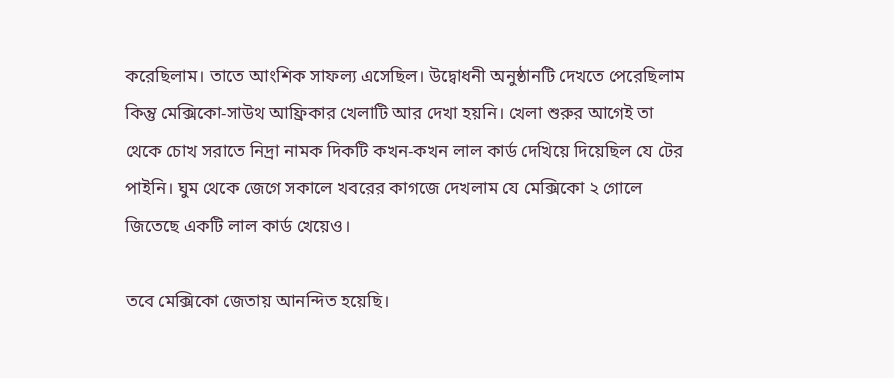করেছিলাম। তাতে আংশিক সাফল্য এসেছিল। উদ্বোধনী অনুষ্ঠানটি দেখতে পেরেছিলাম কিন্তু মেক্সিকো-সাউথ আফ্রিকার খেলাটি আর দেখা হয়নি। খেলা শুরুর আগেই তা থেকে চোখ সরাতে নিদ্রা নামক দিকটি কখন-কখন লাল কার্ড দেখিয়ে দিয়েছিল যে টের পাইনি। ঘুম থেকে জেগে সকালে খবরের কাগজে দেখলাম যে মেক্সিকো ২ গোলে জিতেছে একটি লাল কার্ড খেয়েও।

তবে মেক্সিকো জেতায় আনন্দিত হয়েছি।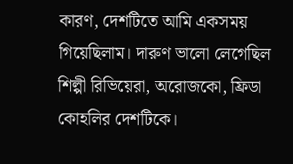কারণ, দেশটিতে আমি একসময় গিয়েছিলাম। দারুণ ভালো লেগেছিল শিল্পী রিভিয়েরা, অরোজকো, ফ্রিডা কোহলির দেশটিকে।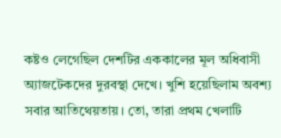কষ্টও লেগেছিল দেশটির এককালের মূল অধিবাসী অ্যাজটেকদের দুরবস্থা দেখে। খুশি হয়েছিলাম অবশ্য সবার আতিথেয়তায়। তো, তারা প্রথম খেলাটি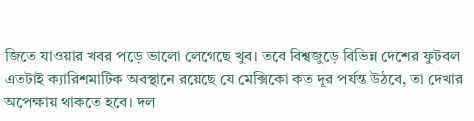জিতে যাওয়ার খবর পড়ে ভালো লেগেছে খুব। তবে বিশ্বজুড়ে বিভিন্ন দেশের ফুটবল এতটাই ক্যারিশমাটিক অবস্থানে রয়েছে যে মেক্সিকো কত দূর পর্যন্ত উঠবে, তা দেখার অপেক্ষায় থাকতে হবে। দল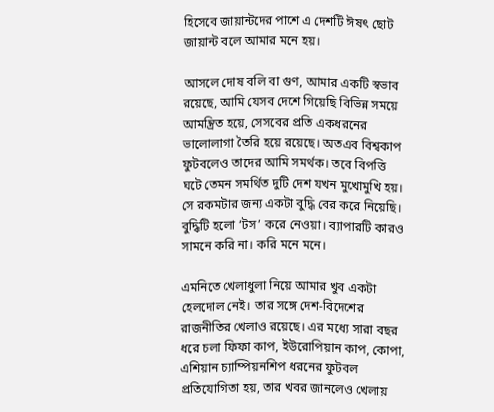হিসেবে জায়ান্টদের পাশে এ দেশটি ঈষৎ ছোট জায়ান্ট বলে আমার মনে হয়।

আসলে দোষ বলি বা গুণ, আমার একটি স্বভাব রয়েছে, আমি যেসব দেশে গিয়েছি বিভিন্ন সময়ে আমন্ত্রিত হয়ে, সেসবের প্রতি একধরনের ভালোলাগা তৈরি হয়ে রয়েছে। অতএব বিশ্বকাপ ফুটবলেও তাদের আমি সমর্থক। তবে বিপত্তি ঘটে তেমন সমর্থিত দুটি দেশ যখন মুখোমুখি হয়। সে রকমটার জন্য একটা বুদ্ধি বের করে নিয়েছি। বুদ্ধিটি হলো ‘টস’ করে নেওয়া। ব্যাপারটি কারও সামনে করি না। করি মনে মনে।

এমনিতে খেলাধুলা নিয়ে আমার খুব একটা হেলদোল নেই। তার সঙ্গে দেশ-বিদেশের রাজনীতির খেলাও রয়েছে। এর মধ্যে সারা বছর ধরে চলা ফিফা কাপ, ইউরোপিয়ান কাপ, কোপা, এশিয়ান চ্যাম্পিয়নশিপ ধরনের ফুটবল প্রতিযোগিতা হয়, তার খবর জানলেও খেলায়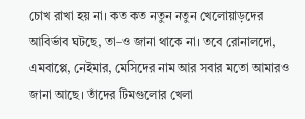চোখ রাখা হয় না। কত কত নতুন নতুন খেলোয়াড়দের আবির্ভাব ঘটছে, তা–ও জানা থাকে না। তবে রোনালদো, এমবাপ্পে, নেইমার, মেসিদের নাম আর সবার মতো আমারও জানা আছে। তাঁদের টিমগুলোর খেলা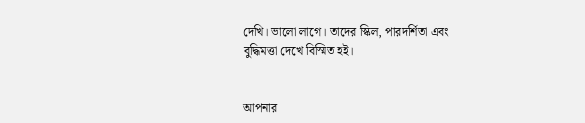দেখি। ভালো লাগে। তাদের স্কিল, পারদর্শিতা এবং বুদ্ধিমত্তা দেখে বিস্মিত হই।


আপনার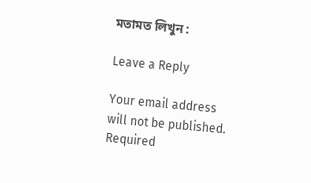মতামত লিখুন :

Leave a Reply

Your email address will not be published. Required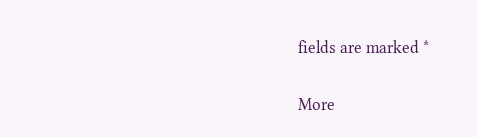fields are marked *

More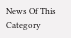News Of This Category